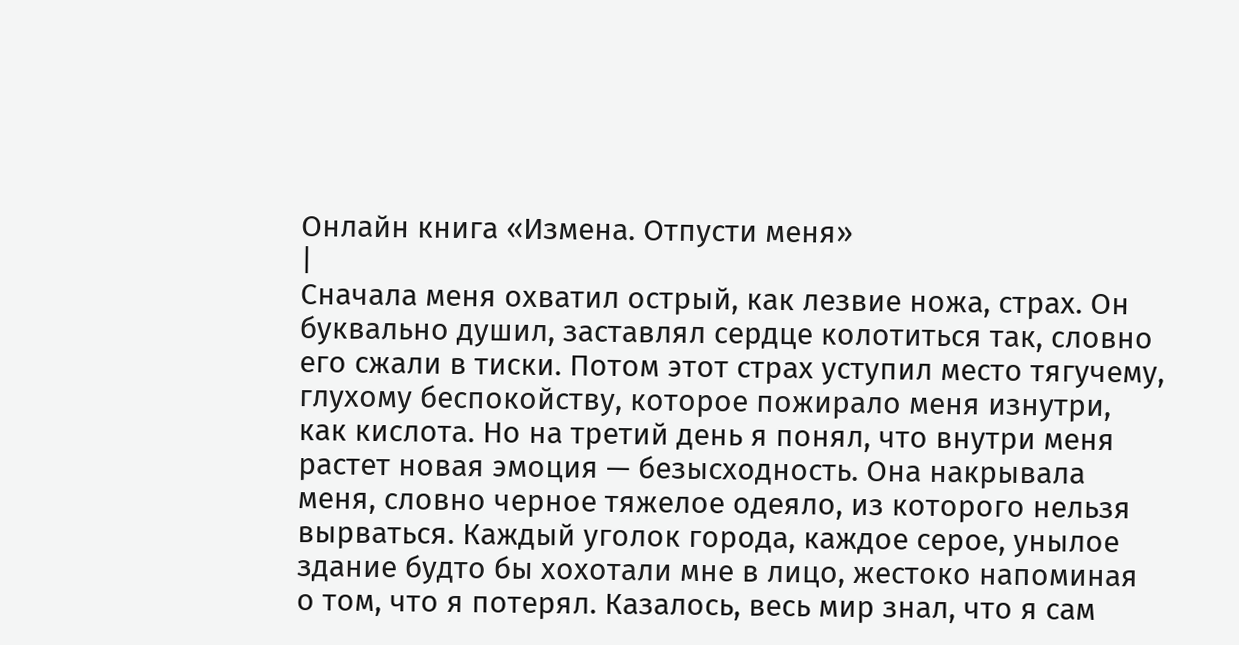Онлайн книга «Измена. Отпусти меня»
|
Сначала меня охватил острый, как лезвие ножа, страх. Он буквально душил, заставлял сердце колотиться так, словно его сжали в тиски. Потом этот страх уступил место тягучему, глухому беспокойству, которое пожирало меня изнутри, как кислота. Но на третий день я понял, что внутри меня растет новая эмоция — безысходность. Она накрывала меня, словно черное тяжелое одеяло, из которого нельзя вырваться. Каждый уголок города, каждое серое, унылое здание будто бы хохотали мне в лицо, жестоко напоминая о том, что я потерял. Казалось, весь мир знал, что я сам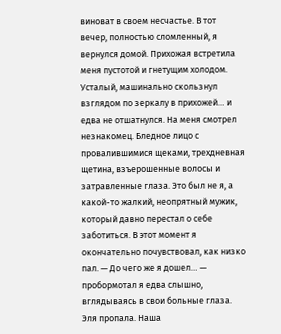виноват в своем несчастье. В тот вечер, полностью сломленный, я вернулся домой. Прихожая встретила меня пустотой и гнетущим холодом. Усталый, машинально скользнул взглядом по зеркалу в прихожей… и едва не отшатнулся. На меня смотрел незнакомец. Бледное лицо с провалившимися щеками, трехдневная щетина, взъерошенные волосы и затравленные глаза. Это был не я, а какой-то жалкий, неопрятный мужик, который давно перестал о себе заботиться. В этот момент я окончательно почувствовал, как низко пал. — До чего же я дошел… — пробормотал я едва слышно, вглядываясь в свои больные глаза. Эля пропала. Наша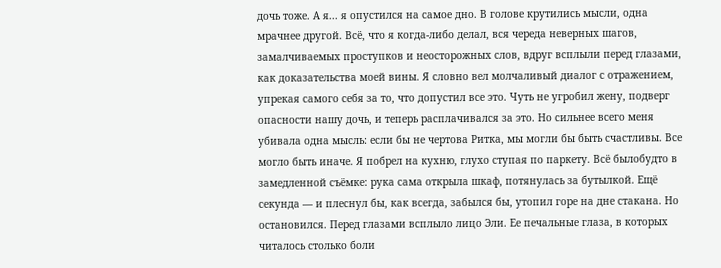дочь тоже. А я... я опустился на самое дно. В голове крутились мысли, одна мрачнее другой. Всё, что я когда-либо делал, вся череда неверных шагов, замалчиваемых проступков и неосторожных слов, вдруг всплыли перед глазами, как доказательства моей вины. Я словно вел молчаливый диалог с отражением, упрекая самого себя за то, что допустил все это. Чуть не угробил жену, подверг опасности нашу дочь, и теперь расплачивался за это. Но сильнее всего меня убивала одна мысль: если бы не чертова Ритка, мы могли бы быть счастливы. Все могло быть иначе. Я побрел на кухню, глухо ступая по паркету. Всё былобудто в замедленной съёмке: рука сама открыла шкаф, потянулась за бутылкой. Ещё секунда — и плеснул бы, как всегда, забылся бы, утопил горе на дне стакана. Но остановился. Перед глазами всплыло лицо Эли. Ее печальные глаза, в которых читалось столько боли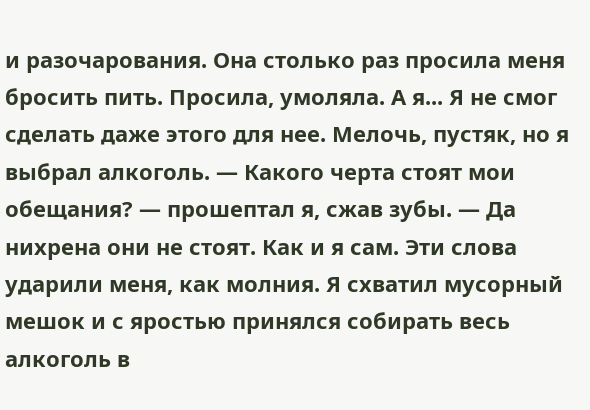и разочарования. Она столько раз просила меня бросить пить. Просила, умоляла. А я... Я не смог сделать даже этого для нее. Мелочь, пустяк, но я выбрал алкоголь. — Какого черта стоят мои обещания? — прошептал я, сжав зубы. — Да нихрена они не стоят. Как и я сам. Эти слова ударили меня, как молния. Я схватил мусорный мешок и с яростью принялся собирать весь алкоголь в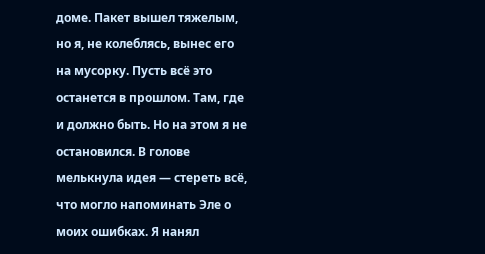доме. Пакет вышел тяжелым, но я, не колеблясь, вынес его на мусорку. Пусть всё это останется в прошлом. Там, где и должно быть. Но на этом я не остановился. В голове мелькнула идея — стереть всё, что могло напоминать Эле о моих ошибках. Я нанял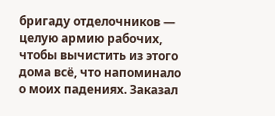бригаду отделочников — целую армию рабочих, чтобы вычистить из этого дома всё, что напоминало о моих падениях. Заказал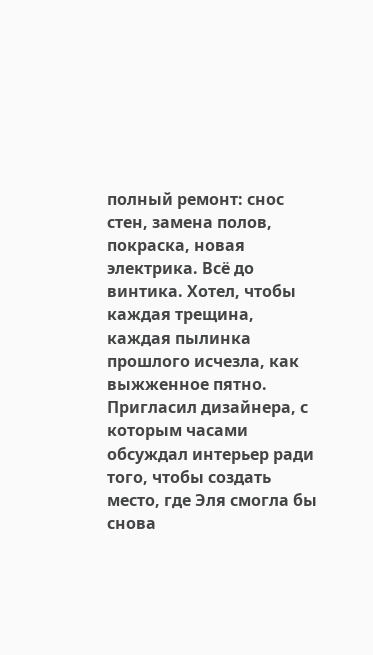полный ремонт: снос стен, замена полов, покраска, новая электрика. Всё до винтика. Хотел, чтобы каждая трещина, каждая пылинка прошлого исчезла, как выжженное пятно. Пригласил дизайнера, с которым часами обсуждал интерьер ради того, чтобы создать место, где Эля смогла бы снова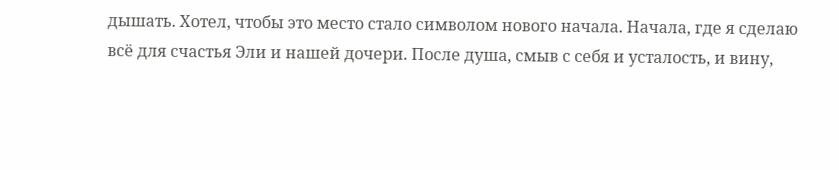дышать. Хотел, чтобы это место стало символом нового начала. Начала, где я сделаю всё для счастья Эли и нашей дочери. После душа, смыв с себя и усталость, и вину,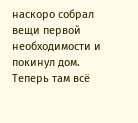наскоро собрал вещи первой необходимости и покинул дом. Теперь там всё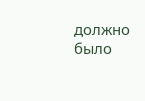должно было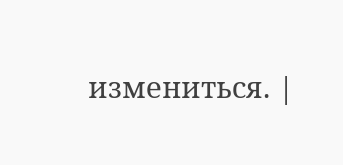измениться. |